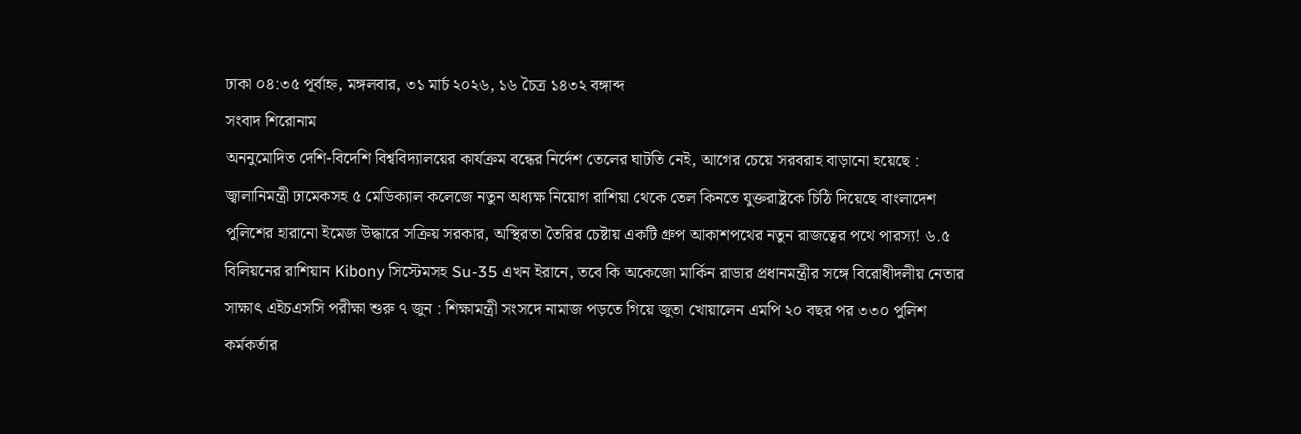ঢাকা ০৪:৩৫ পূর্বাহ্ন, মঙ্গলবার, ৩১ মার্চ ২০২৬, ১৬ চৈত্র ১৪৩২ বঙ্গাব্দ
সংবাদ শিরোনাম
অননুমোদিত দেশি-বিদেশি বিশ্ববিদ্যালয়ের কার্যক্রম বন্ধের নির্দেশ তেলের ঘাটতি নেই, আগের চেয়ে সরবরাহ বাড়ানো হয়েছে : জ্বালানিমন্ত্রী ঢামেকসহ ৫ মেডিক্যাল কলেজে নতুন অধ্যক্ষ নিয়োগ রাশিয়া থেকে তেল কিনতে যুক্তরাষ্ট্রকে চিঠি দিয়েছে বাংলাদেশ পুলিশের হারানো ইমেজ উদ্ধারে সক্রিয় সরকার, অস্থিরতা তৈরির চেষ্টায় একটি গ্রুপ আকাশপথের নতুন রাজত্বের পথে পারস্য! ৬.৫ বিলিয়নের রাশিয়ান Kibony সিস্টেমসহ Su-35 এখন ইরানে, তবে কি অকেজো মার্কিন রাডার প্রধানমন্ত্রীর সঙ্গে বিরোধীদলীয় নেতার সাক্ষাৎ এইচএসসি পরীক্ষা শুরু ৭ জুন : শিক্ষামন্ত্রী সংসদে নামাজ পড়তে গিয়ে জুতা খোয়ালেন এমপি ২০ বছর পর ৩৩০ পুলিশ কর্মকর্তার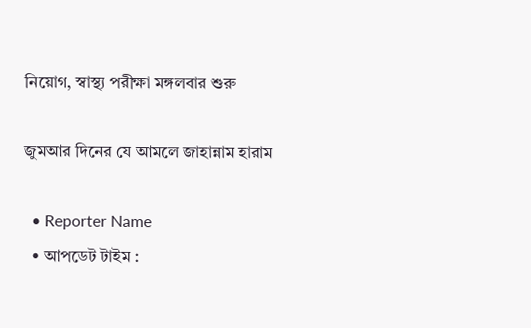নিয়োগ, স্বাস্থ্য পরীক্ষা মঙ্গলবার শুরু

জুমআর দিনের যে আমলে জাহান্নাম হারাম

  • Reporter Name
  • আপডেট টাইম :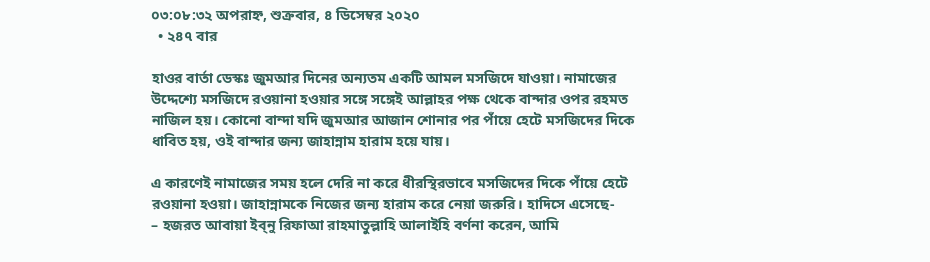০৩:০৮:৩২ অপরাহ্ন, শুক্রবার, ৪ ডিসেম্বর ২০২০
  • ২৪৭ বার

হাওর বার্তা ডেস্কঃ জুমআর দিনের অন্যতম একটি আমল মসজিদে যাওয়া। নামাজের উদ্দেশ্যে মসজিদে রওয়ানা হওয়ার সঙ্গে সঙ্গেই আল্লাহর পক্ষ থেকে বান্দার ওপর রহমত নাজিল হয়। কোনো বান্দা যদি জুমআর আজান শোনার পর পাঁয়ে হেটে মসজিদের দিকে ধাবিত হয়, ওই বান্দার জন্য জাহান্নাম হারাম হয়ে যায়।

এ কারণেই নামাজের সময় হলে দেরি না করে ধীরস্থিরভাবে মসজিদের দিকে পাঁয়ে হেটে রওয়ানা হওয়া। জাহান্নামকে নিজের জন্য হারাম করে নেয়া জরুরি। হাদিসে এসেছে-
– হজরত আবায়া ইব্‌নু রিফাআ রাহমাতুল্লাহি আলাইহি বর্ণনা করেন, আমি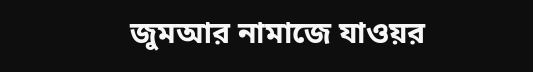জুমআর নামাজে যাওয়র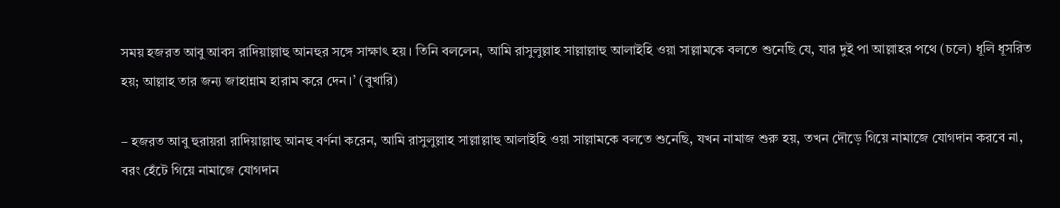সময় হজরত আবু আব‌স‌ রাদিয়াল্লাহু আনহুর সঙ্গে সাক্ষাৎ হয়। তিনি বললেন, আমি রাসুলুল্লাহ সাল্লাল্লাহু আলাইহি ওয়া সাল্লামকে বলতে শুনেছি যে, যার দুই পা আল্লাহর পথে (চলে) ধূলি ধূসরিত হয়; আল্লাহ তার জন্য জাহান্নাম হারাম করে দেন।’ (বুখারি)

– হজরত আবু হুরায়রা রাদিয়াল্লাহু আনহু বর্ণনা করেন, আমি রাসুলুল্লাহ সাল্লাল্লাহু আলাইহি ওয়া সাল্লামকে বলতে শুনেছি, যখন নামাজ শুরু হয়, তখন দৌড়ে গিয়ে নামাজে যোগদান করবে না, বরং হেঁটে গিয়ে নামাজে যোগদান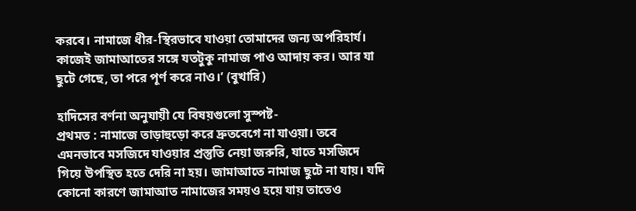করবে। নামাজে ধীর-স্থিরভাবে যাওয়া তোমাদের জন্য অপরিহার্য। কাজেই জামাআতের সঙ্গে যতটুকু নামাজ পাও আদায় কর। আর যা ছুটে গেছে, তা পরে পূর্ণ করে নাও।’ (বুখারি)

হাদিসের বর্ণনা অনুযায়ী যে বিষয়গুলো সুস্পষ্ট-
প্রথমত : নামাজে তাড়াহুড়ো করে দ্রুতবেগে না যাওয়া। তবে এমনভাবে মসজিদে যাওয়ার প্রস্তুতি নেয়া জরুরি, যাতে মসজিদে গিয়ে উপস্থিত হতে দেরি না হয়। জামাআতে নামাজ ছুটে না যায়। যদি কোনো কারণে জামাআত নামাজের সময়ও হয়ে যায় তাতেও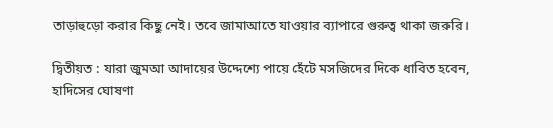তাড়াহুড়ো করার কিছু নেই। তবে জামাআতে যাওয়ার ব্যাপারে গুরুত্ব থাকা জরুরি।

দ্বিতীয়ত : যারা জুমআ আদায়ের উদ্দেশ্যে পায়ে হেঁটে মসজিদের দিকে ধাবিত হবেন, হাদিসের ঘোষণা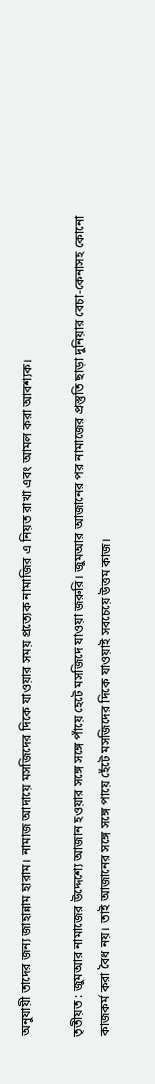অনুযায়ী তাদের জন্য জাহান্নাম হারাম। নামাজ আদায়ে মসজিদের দিকে যাওয়ার সময় প্রত্যেক নামাজির এ নিয়ত রাখা এবং আমল করা আবশ্যক।

তৃতীয়ত : জুমআর নামাজের উদ্দেশ্যে আজান হওয়ার সঙ্গে সঙ্গে পাঁয়ে হেটে মসজিদে যাওয়া জরুরি। জুমআর আজানের পর নামাজের প্রস্তুতি ছাড়া দুনিয়ার বেচা-কেনাসহ কোনো কাজকর্ম করা বৈধ নয়। তাই আজানের সঙ্গে সঙ্গে পায়ে হেঁটে মসজিদের দিকে যাওয়াই সবচেয়ে উত্তম কাজ।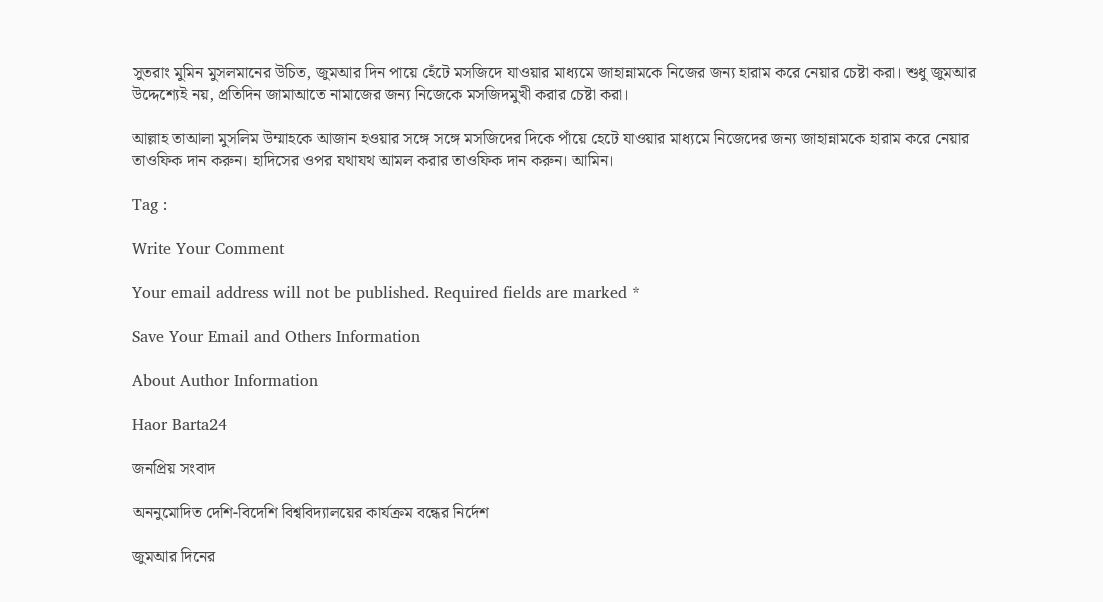সুতরাং মুমিন মুসলমানের উচিত, জুমআর দিন পায়ে হেঁটে মসজিদে যাওয়ার মাধ্যমে জাহান্নামকে নিজের জন্য হারাম করে নেয়ার চেষ্টা করা। শুধু জুমআর উদ্দেশ্যেই নয়, প্রতিদিন জামাআতে নামাজের জন্য নিজেকে মসজিদমুখী করার চেষ্টা করা।

আল্লাহ তাআলা মুসলিম উম্মাহকে আজান হওয়ার সঙ্গে সঙ্গে মসজিদের দিকে পাঁয়ে হেটে যাওয়ার মাধ্যমে নিজেদের জন্য জাহান্নামকে হারাম করে নেয়ার তাওফিক দান করুন। হাদিসের ওপর যথাযথ আমল করার তাওফিক দান করুন। আমিন।

Tag :

Write Your Comment

Your email address will not be published. Required fields are marked *

Save Your Email and Others Information

About Author Information

Haor Barta24

জনপ্রিয় সংবাদ

অননুমোদিত দেশি-বিদেশি বিশ্ববিদ্যালয়ের কার্যক্রম বন্ধের নির্দেশ

জুমআর দিনের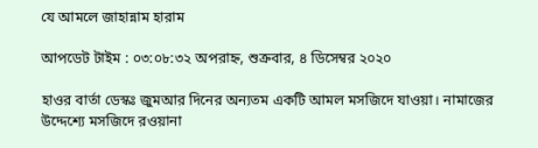যে আমলে জাহান্নাম হারাম

আপডেট টাইম : ০৩:০৮:৩২ অপরাহ্ন, শুক্রবার, ৪ ডিসেম্বর ২০২০

হাওর বার্তা ডেস্কঃ জুমআর দিনের অন্যতম একটি আমল মসজিদে যাওয়া। নামাজের উদ্দেশ্যে মসজিদে রওয়ানা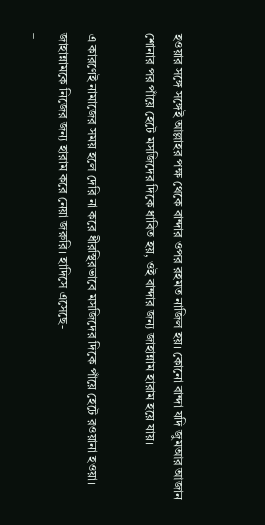হওয়ার সঙ্গে সঙ্গেই আল্লাহর পক্ষ থেকে বান্দার ওপর রহমত নাজিল হয়। কোনো বান্দা যদি জুমআর আজান শোনার পর পাঁয়ে হেটে মসজিদের দিকে ধাবিত হয়, ওই বান্দার জন্য জাহান্নাম হারাম হয়ে যায়।

এ কারণেই নামাজের সময় হলে দেরি না করে ধীরস্থিরভাবে মসজিদের দিকে পাঁয়ে হেটে রওয়ানা হওয়া। জাহান্নামকে নিজের জন্য হারাম করে নেয়া জরুরি। হাদিসে এসেছে-
–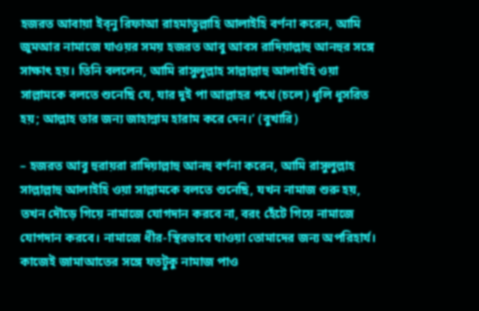হজরত আবায়া ইব্‌নু রিফাআ রাহমাতুল্লাহি আলাইহি বর্ণনা করেন, আমি জুমআর নামাজে যাওয়র সময় হজরত আবু আব‌স‌ রাদিয়াল্লাহু আনহুর সঙ্গে সাক্ষাৎ হয়। তিনি বললেন, আমি রাসুলুল্লাহ সাল্লাল্লাহু আলাইহি ওয়া সাল্লামকে বলতে শুনেছি যে, যার দুই পা আল্লাহর পথে (চলে) ধূলি ধূসরিত হয়; আল্লাহ তার জন্য জাহান্নাম হারাম করে দেন।’ (বুখারি)

– হজরত আবু হুরায়রা রাদিয়াল্লাহু আনহু বর্ণনা করেন, আমি রাসুলুল্লাহ সাল্লাল্লাহু আলাইহি ওয়া সাল্লামকে বলতে শুনেছি, যখন নামাজ শুরু হয়, তখন দৌড়ে গিয়ে নামাজে যোগদান করবে না, বরং হেঁটে গিয়ে নামাজে যোগদান করবে। নামাজে ধীর-স্থিরভাবে যাওয়া তোমাদের জন্য অপরিহার্য। কাজেই জামাআতের সঙ্গে যতটুকু নামাজ পাও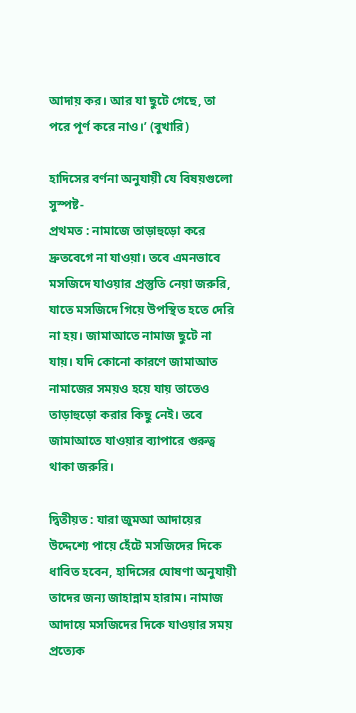আদায় কর। আর যা ছুটে গেছে, তা পরে পূর্ণ করে নাও।’ (বুখারি)

হাদিসের বর্ণনা অনুযায়ী যে বিষয়গুলো সুস্পষ্ট-
প্রথমত : নামাজে তাড়াহুড়ো করে দ্রুতবেগে না যাওয়া। তবে এমনভাবে মসজিদে যাওয়ার প্রস্তুতি নেয়া জরুরি, যাতে মসজিদে গিয়ে উপস্থিত হতে দেরি না হয়। জামাআতে নামাজ ছুটে না যায়। যদি কোনো কারণে জামাআত নামাজের সময়ও হয়ে যায় তাতেও তাড়াহুড়ো করার কিছু নেই। তবে জামাআতে যাওয়ার ব্যাপারে গুরুত্ব থাকা জরুরি।

দ্বিতীয়ত : যারা জুমআ আদায়ের উদ্দেশ্যে পায়ে হেঁটে মসজিদের দিকে ধাবিত হবেন, হাদিসের ঘোষণা অনুযায়ী তাদের জন্য জাহান্নাম হারাম। নামাজ আদায়ে মসজিদের দিকে যাওয়ার সময় প্রত্যেক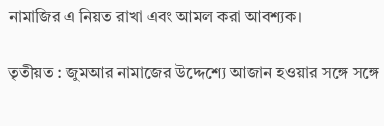নামাজির এ নিয়ত রাখা এবং আমল করা আবশ্যক।

তৃতীয়ত : জুমআর নামাজের উদ্দেশ্যে আজান হওয়ার সঙ্গে সঙ্গে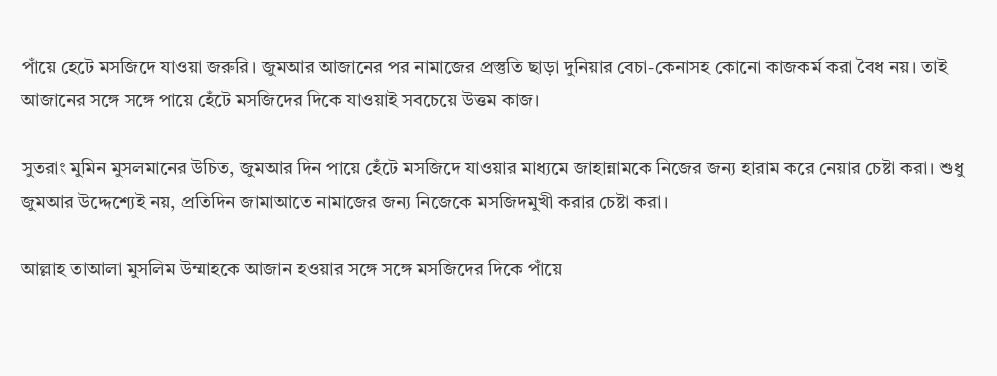পাঁয়ে হেটে মসজিদে যাওয়া জরুরি। জুমআর আজানের পর নামাজের প্রস্তুতি ছাড়া দুনিয়ার বেচা-কেনাসহ কোনো কাজকর্ম করা বৈধ নয়। তাই আজানের সঙ্গে সঙ্গে পায়ে হেঁটে মসজিদের দিকে যাওয়াই সবচেয়ে উত্তম কাজ।

সুতরাং মুমিন মুসলমানের উচিত, জুমআর দিন পায়ে হেঁটে মসজিদে যাওয়ার মাধ্যমে জাহান্নামকে নিজের জন্য হারাম করে নেয়ার চেষ্টা করা। শুধু জুমআর উদ্দেশ্যেই নয়, প্রতিদিন জামাআতে নামাজের জন্য নিজেকে মসজিদমুখী করার চেষ্টা করা।

আল্লাহ তাআলা মুসলিম উম্মাহকে আজান হওয়ার সঙ্গে সঙ্গে মসজিদের দিকে পাঁয়ে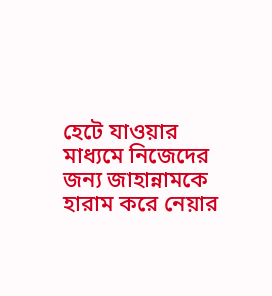হেটে যাওয়ার মাধ্যমে নিজেদের জন্য জাহান্নামকে হারাম করে নেয়ার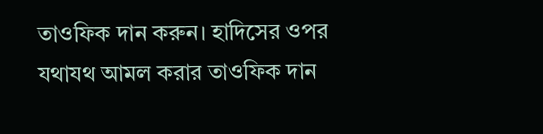তাওফিক দান করুন। হাদিসের ওপর যথাযথ আমল করার তাওফিক দান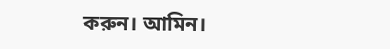করুন। আমিন।